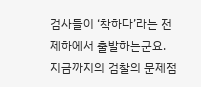검사들이 ‘착하다’라는 전제하에서 출발하는군요.
지금까지의 검찰의 문제점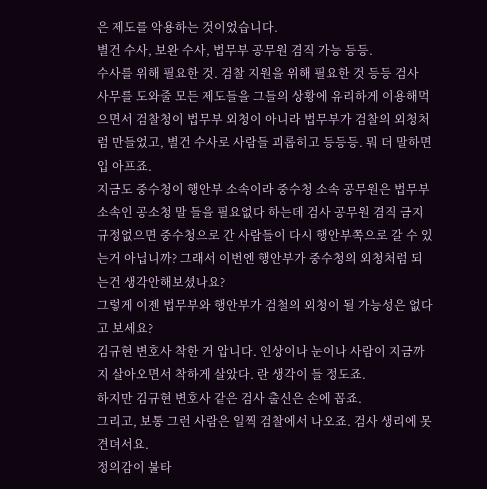은 제도를 악용하는 것이었습니다.
별건 수사, 보완 수사, 법무부 공무원 겸직 가능 등등.
수사를 위해 필요한 것. 검찰 지원을 위해 필요한 것 등등 검사 사무를 도와줄 모든 제도들을 그들의 상황에 유리하게 이용해먹으면서 검찰청이 법무부 외청이 아니라 법무부가 검찰의 외청처럼 만들었고, 별건 수사로 사람들 괴롭히고 등등등. 뭐 더 말하면 입 아프죠.
지금도 중수청이 행안부 소속이라 중수청 소속 공무원은 법무부 소속인 공소청 말 들을 필요없다 하는데 검사 공무원 겸직 금지 규정없으면 중수청으로 간 사람들이 다시 행안부쪽으로 갈 수 있는거 아닙니까? 그래서 이번엔 행안부가 중수청의 외청처럼 되는건 생각안해보셨나요?
그렇게 이젠 법무부와 행안부가 검철의 외청이 될 가능성은 없다고 보세요?
김규현 변호사 착한 거 압니다. 인상이나 눈이나 사람이 지금까지 살아오면서 착하게 살았다. 란 생각이 들 정도죠.
하지만 김규현 변호사 같은 검사 출신은 손에 꼽죠.
그리고, 보통 그런 사람은 일찍 검찰에서 나오죠. 검사 생리에 못 견뎌서요.
정의감이 불타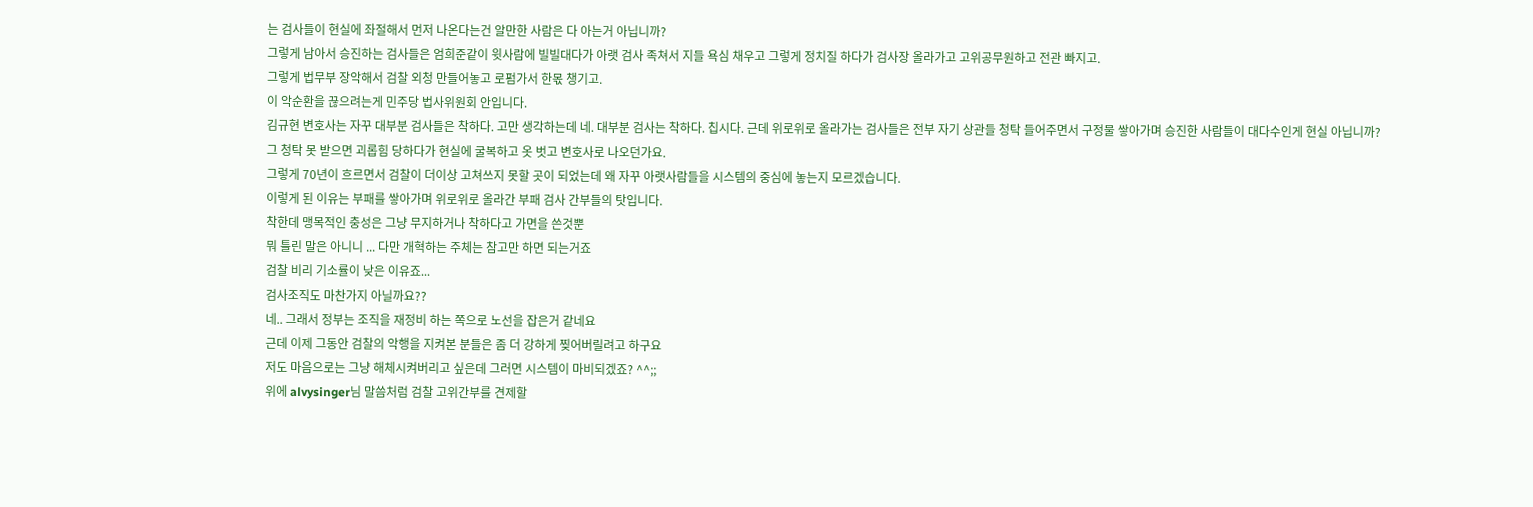는 검사들이 현실에 좌절해서 먼저 나온다는건 알만한 사람은 다 아는거 아닙니까?
그렇게 남아서 승진하는 검사들은 엄희준같이 윗사람에 빌빌대다가 아랫 검사 족쳐서 지들 욕심 채우고 그렇게 정치질 하다가 검사장 올라가고 고위공무원하고 전관 빠지고.
그렇게 법무부 장악해서 검찰 외청 만들어놓고 로펌가서 한몫 챙기고.
이 악순환을 끊으려는게 민주당 법사위원회 안입니다.
김규현 변호사는 자꾸 대부분 검사들은 착하다. 고만 생각하는데 네. 대부분 검사는 착하다. 칩시다. 근데 위로위로 올라가는 검사들은 전부 자기 상관들 청탁 들어주면서 구정물 쌓아가며 승진한 사람들이 대다수인게 현실 아닙니까?
그 청탁 못 받으면 괴롭힘 당하다가 현실에 굴복하고 옷 벗고 변호사로 나오던가요.
그렇게 70년이 흐르면서 검찰이 더이상 고쳐쓰지 못할 곳이 되었는데 왜 자꾸 아랫사람들을 시스템의 중심에 놓는지 모르겠습니다.
이렇게 된 이유는 부패를 쌓아가며 위로위로 올라간 부패 검사 간부들의 탓입니다.
착한데 맹목적인 충성은 그냥 무지하거나 착하다고 가면을 쓴것뿐
뭐 틀린 말은 아니니 ... 다만 개혁하는 주체는 참고만 하면 되는거죠
검찰 비리 기소률이 낮은 이유죠...
검사조직도 마찬가지 아닐까요??
네.. 그래서 정부는 조직을 재정비 하는 쪽으로 노선을 잡은거 같네요
근데 이제 그동안 검찰의 악행을 지켜본 분들은 좀 더 강하게 찢어버릴려고 하구요
저도 마음으로는 그냥 해체시켜버리고 싶은데 그러면 시스템이 마비되겠죠? ^^;;
위에 alvysinger님 말씀처럼 검찰 고위간부를 견제할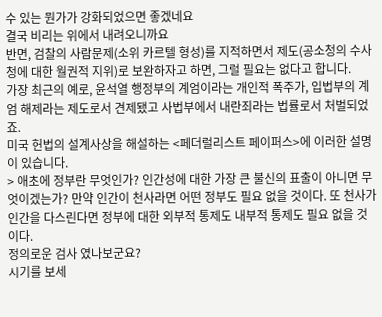수 있는 뭔가가 강화되었으면 좋겠네요
결국 비리는 위에서 내려오니까요
반면, 검찰의 사람문제(소위 카르텔 형성)를 지적하면서 제도(공소청의 수사청에 대한 월권적 지위)로 보완하자고 하면, 그럴 필요는 없다고 합니다.
가장 최근의 예로, 윤석열 행정부의 계엄이라는 개인적 폭주가, 입법부의 계엄 해제라는 제도로서 견제됐고 사법부에서 내란죄라는 법률로서 처벌되었죠.
미국 헌법의 설계사상을 해설하는 <페더럴리스트 페이퍼스>에 이러한 설명이 있습니다.
> 애초에 정부란 무엇인가? 인간성에 대한 가장 큰 불신의 표출이 아니면 무엇이겠는가? 만약 인간이 천사라면 어떤 정부도 필요 없을 것이다. 또 천사가 인간을 다스린다면 정부에 대한 외부적 통제도 내부적 통제도 필요 없을 것이다.
정의로운 검사 였나보군요?
시기를 보세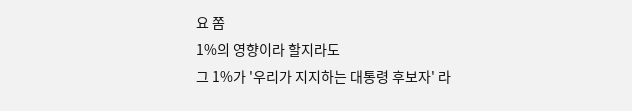요 쫌
1%의 영향이라 할지라도
그 1%가 '우리가 지지하는 대통령 후보자' 라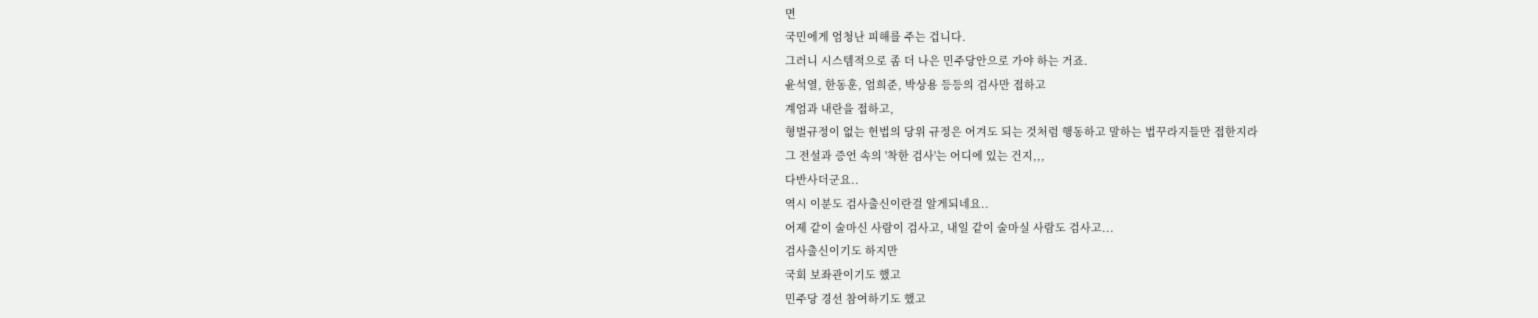면
국민에게 엄청난 피해를 주는 겁니다.
그러니 시스템적으로 좀 더 나은 민주당안으로 가야 하는 거죠.
윤석열, 한동훈, 엄희준, 박상용 등등의 검사만 접하고
계엄과 내란을 접하고,
형벌규정이 없는 헌법의 당위 규정은 어겨도 되는 것처럼 행동하고 말하는 법꾸라지들만 접한지라
그 전설과 증언 속의 '착한 검사'는 어디에 있는 건지,,,
다반사더군요..
역시 이분도 검사출신이란걸 알게되네요..
어제 같이 술마신 사람이 검사고, 내일 같이 술마실 사람도 검사고...
검사출신이기도 하지만
국회 보좌관이기도 했고
민주당 경선 참여하기도 했고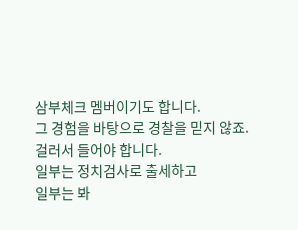삼부체크 멤버이기도 합니다.
그 경험을 바탕으로 경찰을 믿지 않죠.
걸러서 들어야 합니다.
일부는 정치검사로 출세하고
일부는 봐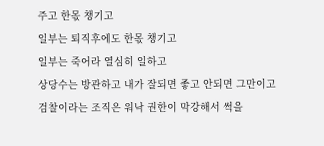주고 한몫 챙기고
일부는 퇴직후에도 한몫 챙기고
일부는 죽어라 열심히 일하고
상당수는 방관하고 내가 잘되면 좋고 안되면 그만이고
검찰이라는 조직은 워낙 권한이 막강해서 썩을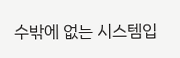수밖에 없는 시스템입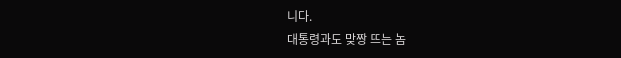니다.
대통령과도 맞짱 뜨는 놈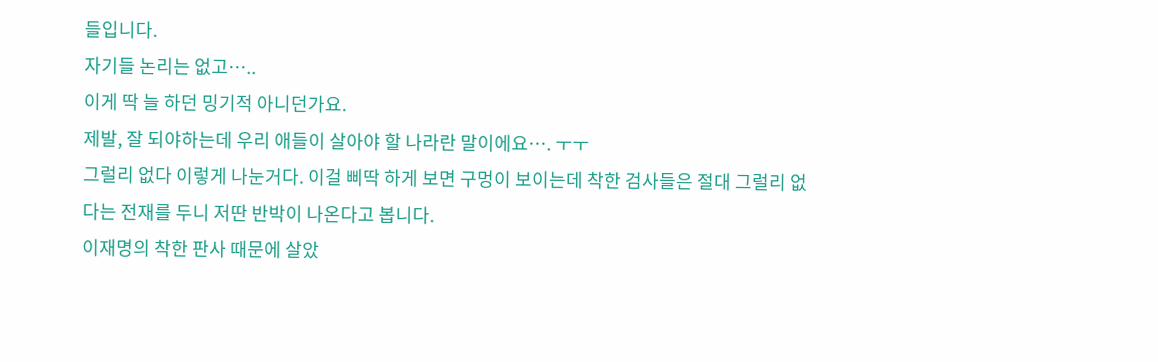들입니다.
자기들 논리는 없고…..
이게 딱 늘 하던 밍기적 아니던가요.
제발, 잘 되야하는데 우리 애들이 살아야 할 나라란 말이에요…. ㅜㅜ
그럴리 없다 이렇게 나눈거다. 이걸 삐딱 하게 보면 구멍이 보이는데 착한 검사들은 절대 그럴리 없다는 전재를 두니 저딴 반박이 나온다고 봅니다.
이재명의 착한 판사 때문에 살았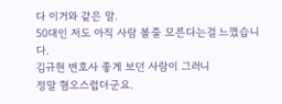다 이거와 같은 말.
50대인 저도 아직 사람 볼줄 모른다는걸 느꼈습니다.
김규현 변호사 좋게 보던 사람이 그러니
정말 혐오스럽더군요.